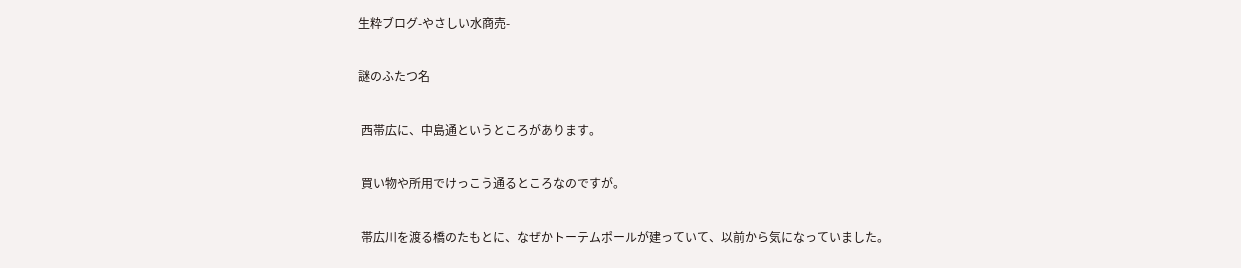生粋ブログ-やさしい水商売-

謎のふたつ名

 西帯広に、中島通というところがあります。

 買い物や所用でけっこう通るところなのですが。

 帯広川を渡る橋のたもとに、なぜかトーテムポールが建っていて、以前から気になっていました。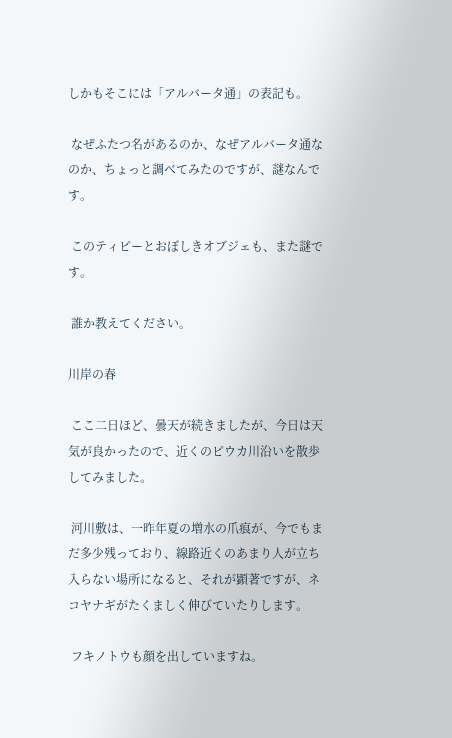しかもそこには「アルバータ通」の表記も。

 なぜふたつ名があるのか、なぜアルバータ通なのか、ちょっと調べてみたのですが、謎なんです。

 このティピーとおぼしきオブジェも、また謎です。

 誰か教えてください。

川岸の春

 ここ二日ほど、曇天が続きましたが、今日は天気が良かったので、近くのピウカ川沿いを散歩してみました。

 河川敷は、一昨年夏の増水の爪痕が、今でもまだ多少残っており、線路近くのあまり人が立ち入らない場所になると、それが顕著ですが、ネコヤナギがたくましく伸びていたりします。

 フキノトウも顔を出していますね。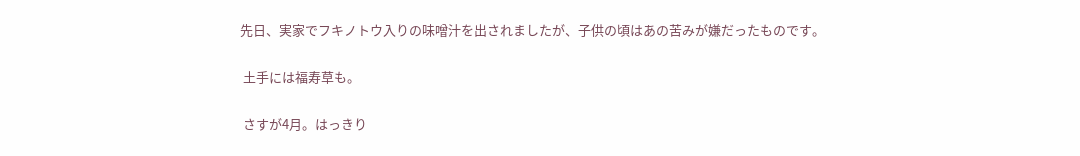先日、実家でフキノトウ入りの味噌汁を出されましたが、子供の頃はあの苦みが嫌だったものです。

 土手には福寿草も。

 さすが4月。はっきり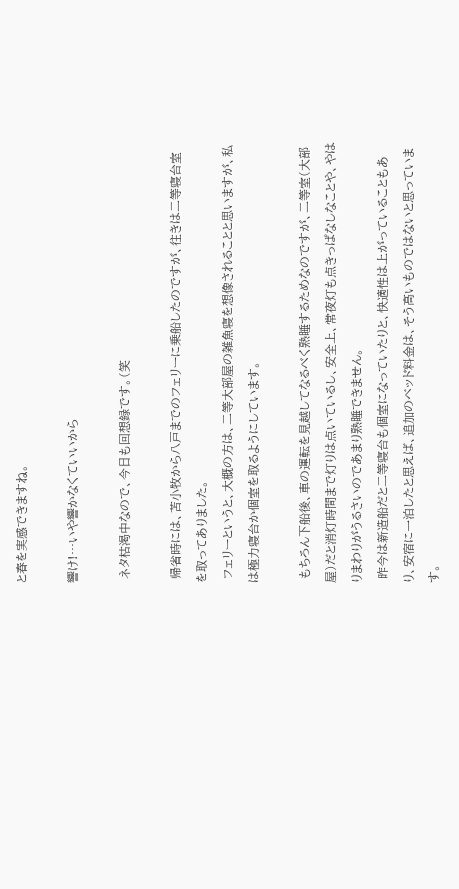と春を実感できますね。

響け!…いや響かなくていいから

 ネタ枯渇中なので、今日も回想録です。(笑

 帰省時には、苫小牧から八戸までのフェリーに乗船したのですが、往きは二等寝台室を取ってありました。
 フェリーというと、大概の方は、二等大部屋の雑魚寝を想像されることと思いますが、私は極力寝台か個室を取るようにしています。

 もちろん下船後、車の運転を見越してなるべく熟睡するためなのですが、二等室(大部屋)だと消灯時間まで灯りは点いているし、安全上、常夜灯も点きっぱなしなことや、やはりまわりがうるさいのであまり熟睡できません。
 昨今は新造船だと二等寝台も個室になっていたりと、快適性は上がっていることもあり、安宿に一泊したと思えば、追加のベッド料金は、そう高いものではないと思っています。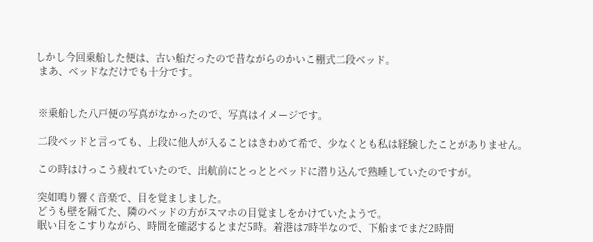しかし今回乗船した便は、古い船だったので昔ながらのかいこ棚式二段ベッド。
 まあ、ベッドなだけでも十分です。


 ※乗船した八戸便の写真がなかったので、写真はイメージです。

 二段ベッドと言っても、上段に他人が入ることはきわめて希で、少なくとも私は経験したことがありません。

 この時はけっこう疲れていたので、出航前にとっととベッドに潜り込んで熟睡していたのですが。

 突如鳴り響く音楽で、目を覚ましました。
 どうも壁を隔てた、隣のベッドの方がスマホの目覚ましをかけていたようで。
 眠い目をこすりながら、時間を確認するとまだ5時。着港は7時半なので、下船までまだ2時間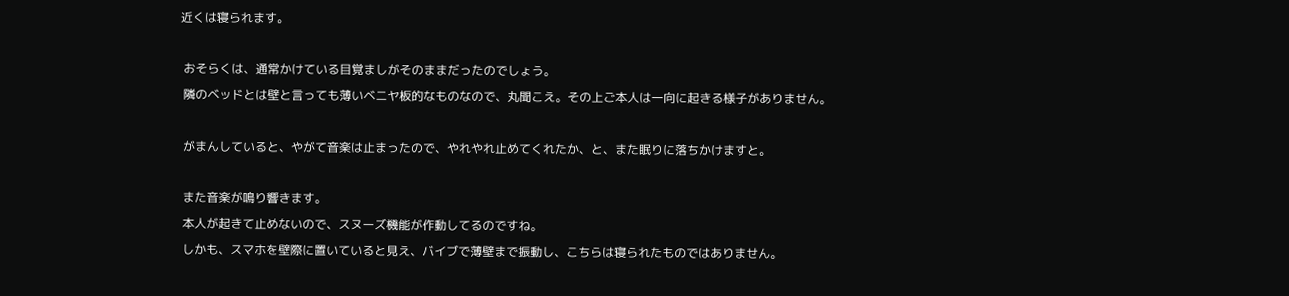近くは寝られます。

 おそらくは、通常かけている目覚ましがそのままだったのでしょう。
 隣のベッドとは壁と言っても薄いベニヤ板的なものなので、丸聞こえ。その上ご本人は一向に起きる様子がありません。

 がまんしていると、やがて音楽は止まったので、やれやれ止めてくれたか、と、また眠りに落ちかけますと。

 また音楽が鳴り響きます。
 本人が起きて止めないので、スヌーズ機能が作動してるのですね。
 しかも、スマホを壁際に置いていると見え、バイブで薄壁まで振動し、こちらは寝られたものではありません。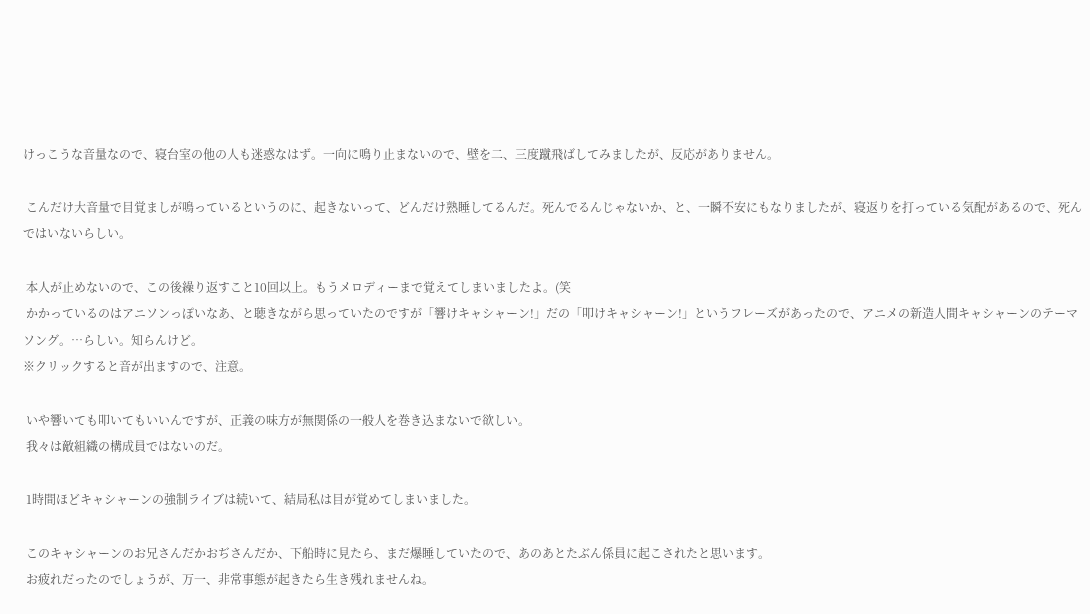けっこうな音量なので、寝台室の他の人も迷惑なはず。一向に鳴り止まないので、壁を二、三度蹴飛ばしてみましたが、反応がありません。

 こんだけ大音量で目覚ましが鳴っているというのに、起きないって、どんだけ熟睡してるんだ。死んでるんじゃないか、と、一瞬不安にもなりましたが、寝返りを打っている気配があるので、死んではいないらしい。

 本人が止めないので、この後繰り返すこと10回以上。もうメロディーまで覚えてしまいましたよ。(笑
 かかっているのはアニソンっぽいなあ、と聴きながら思っていたのですが「響けキャシャーン!」だの「叩けキャシャーン!」というフレーズがあったので、アニメの新造人間キャシャーンのテーマソング。…らしい。知らんけど。
※クリックすると音が出ますので、注意。

 いや響いても叩いてもいいんですが、正義の味方が無関係の一般人を巻き込まないで欲しい。
 我々は敵組織の構成員ではないのだ。

 1時間ほどキャシャーンの強制ライブは続いて、結局私は目が覚めてしまいました。

 このキャシャーンのお兄さんだかおぢさんだか、下船時に見たら、まだ爆睡していたので、あのあとたぶん係員に起こされたと思います。
 お疲れだったのでしょうが、万一、非常事態が起きたら生き残れませんね。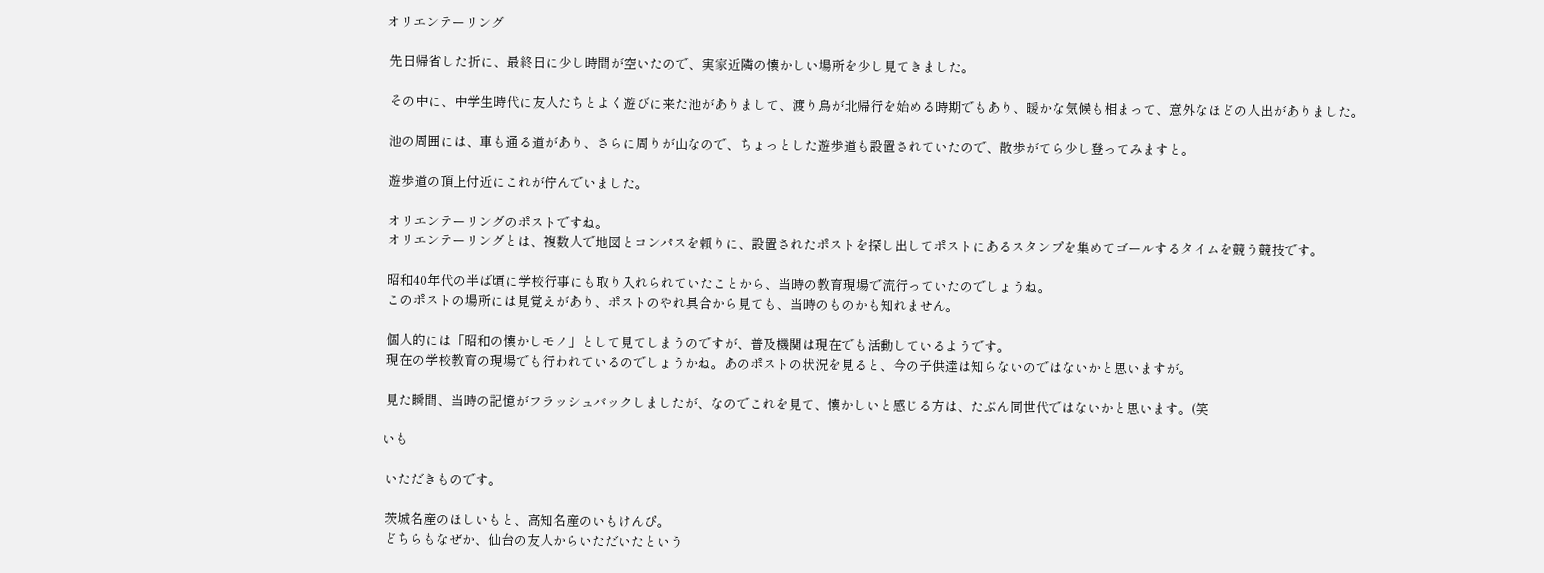オリエンテーリング

 先日帰省した折に、最終日に少し時間が空いたので、実家近隣の懐かしい場所を少し見てきました。

 その中に、中学生時代に友人たちとよく遊びに来た池がありまして、渡り鳥が北帰行を始める時期でもあり、暖かな気候も相まって、意外なほどの人出がありました。

 池の周囲には、車も通る道があり、さらに周りが山なので、ちょっとした遊歩道も設置されていたので、散歩がてら少し登ってみますと。

 遊歩道の頂上付近にこれが佇んでいました。

 オリエンテーリングのポストですね。
 オリエンテーリングとは、複数人で地図とコンパスを頼りに、設置されたポストを探し出してポストにあるスタンプを集めてゴールするタイムを競う競技です。

 昭和40年代の半ば頃に学校行事にも取り入れられていたことから、当時の教育現場で流行っていたのでしょうね。
 このポストの場所には見覚えがあり、ポストのやれ具合から見ても、当時のものかも知れません。

 個人的には「昭和の懐かしモノ」として見てしまうのですが、普及機関は現在でも活動しているようです。
 現在の学校教育の現場でも行われているのでしょうかね。あのポストの状況を見ると、今の子供達は知らないのではないかと思いますが。

 見た瞬間、当時の記憶がフラッシュバックしましたが、なのでこれを見て、懐かしいと感じる方は、たぶん同世代ではないかと思います。(笑

いも

 いただきものです。

 茨城名産のほしいもと、高知名産のいもけんぴ。
 どちらもなぜか、仙台の友人からいただいたという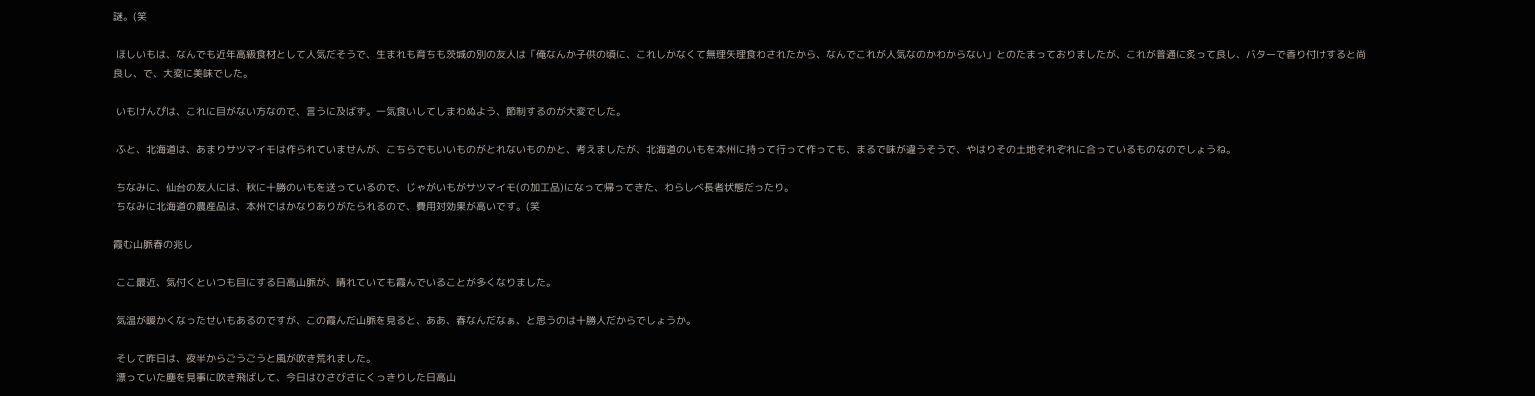謎。(笑

 ほしいもは、なんでも近年高級食材として人気だそうで、生まれも育ちも茨城の別の友人は「俺なんか子供の頃に、これしかなくて無理矢理食わされたから、なんでこれが人気なのかわからない」とのたまっておりましたが、これが普通に炙って良し、バターで香り付けすると尚良し、で、大変に美味でした。

 いもけんぴは、これに目がない方なので、言うに及ばず。一気食いしてしまわぬよう、節制するのが大変でした。

 ふと、北海道は、あまりサツマイモは作られていませんが、こちらでもいいものがとれないものかと、考えましたが、北海道のいもを本州に持って行って作っても、まるで味が違うそうで、やはりその土地それぞれに合っているものなのでしょうね。

 ちなみに、仙台の友人には、秋に十勝のいもを送っているので、じゃがいもがサツマイモ(の加工品)になって帰ってきた、わらしべ長者状態だったり。
 ちなみに北海道の農産品は、本州ではかなりありがたられるので、費用対効果が高いです。(笑

霞む山脈春の兆し

 ここ最近、気付くといつも目にする日高山脈が、晴れていても霞んでいることが多くなりました。

 気温が暖かくなったせいもあるのですが、この霞んだ山脈を見ると、ああ、春なんだなぁ、と思うのは十勝人だからでしょうか。

 そして昨日は、夜半からごうごうと風が吹き荒れました。
 漂っていた塵を見事に吹き飛ばして、今日はひさびさにくっきりした日高山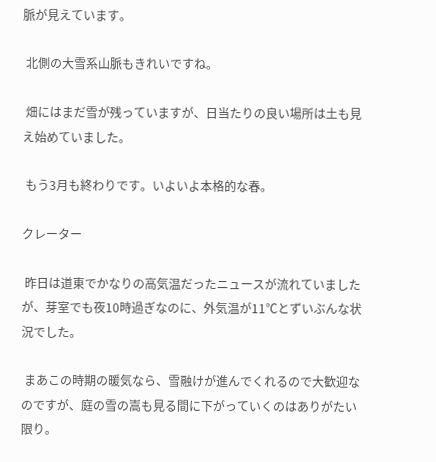脈が見えています。

 北側の大雪系山脈もきれいですね。

 畑にはまだ雪が残っていますが、日当たりの良い場所は土も見え始めていました。

 もう3月も終わりです。いよいよ本格的な春。

クレーター

 昨日は道東でかなりの高気温だったニュースが流れていましたが、芽室でも夜10時過ぎなのに、外気温が11℃とずいぶんな状況でした。

 まあこの時期の暖気なら、雪融けが進んでくれるので大歓迎なのですが、庭の雪の嵩も見る間に下がっていくのはありがたい限り。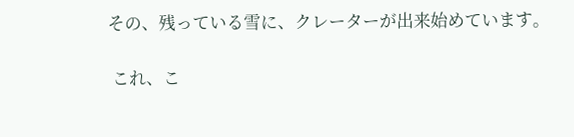その、残っている雪に、クレーターが出来始めています。

 これ、こ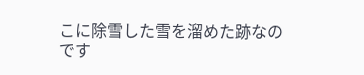こに除雪した雪を溜めた跡なのです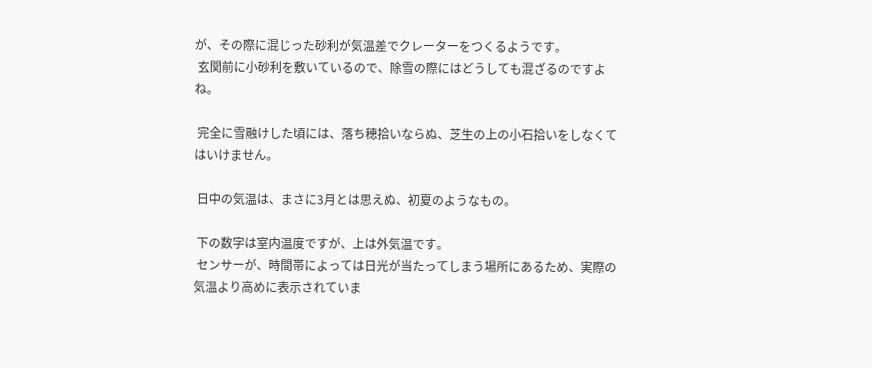が、その際に混じった砂利が気温差でクレーターをつくるようです。
 玄関前に小砂利を敷いているので、除雪の際にはどうしても混ざるのですよね。

 完全に雪融けした頃には、落ち穂拾いならぬ、芝生の上の小石拾いをしなくてはいけません。

 日中の気温は、まさに3月とは思えぬ、初夏のようなもの。

 下の数字は室内温度ですが、上は外気温です。
 センサーが、時間帯によっては日光が当たってしまう場所にあるため、実際の気温より高めに表示されていま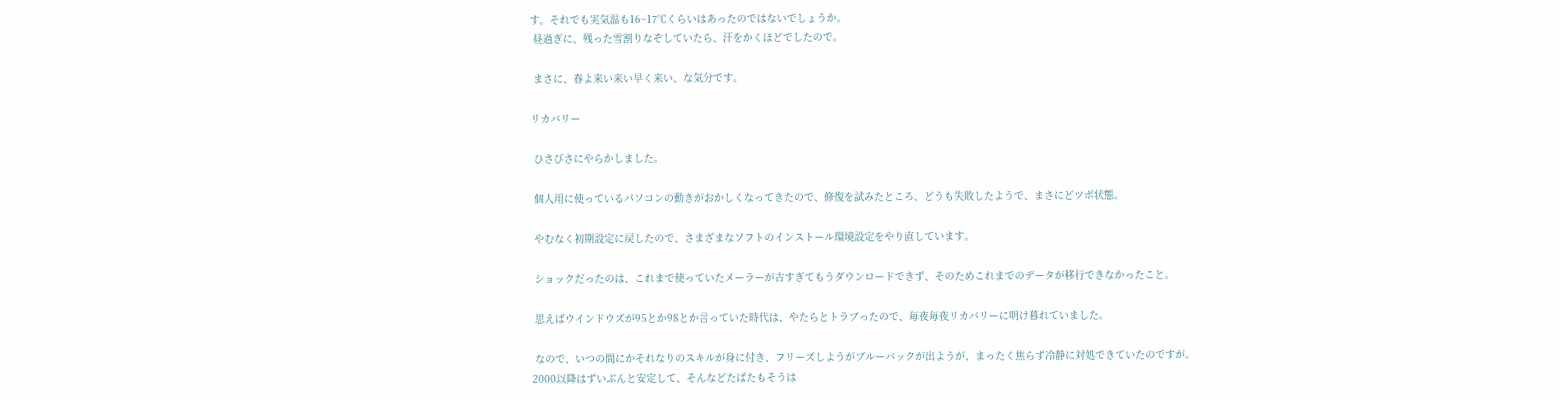す。それでも実気温も16~17℃くらいはあったのではないでしょうか。
 昼過ぎに、残った雪割りなぞしていたら、汗をかくほどでしたので。

 まさに、春よ来い来い早く来い、な気分です。

リカバリー

 ひさびさにやらかしました。

 個人用に使っているパソコンの動きがおかしくなってきたので、修復を試みたところ、どうも失敗したようで、まさにどツボ状態。

 やむなく初期設定に戻したので、さまざまなソフトのインストール環境設定をやり直しています。

 ショックだったのは、これまで使っていたメーラーが古すぎてもうダウンロードできず、そのためこれまでのデータが移行できなかったこと。

 思えばウインドウズが95とか98とか言っていた時代は、やたらとトラブったので、毎夜毎夜リカバリーに明け暮れていました。

 なので、いつの間にかそれなりのスキルが身に付き、フリーズしようがブルーバックが出ようが、まったく焦らず冷静に対処できていたのですが。
2000以降はずいぶんと安定して、そんなどたばたもそうは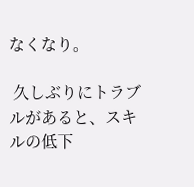なくなり。

 久しぶりにトラブルがあると、スキルの低下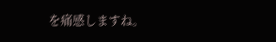を痛感しますね。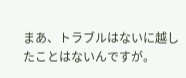まあ、トラブルはないに越したことはないんですが。